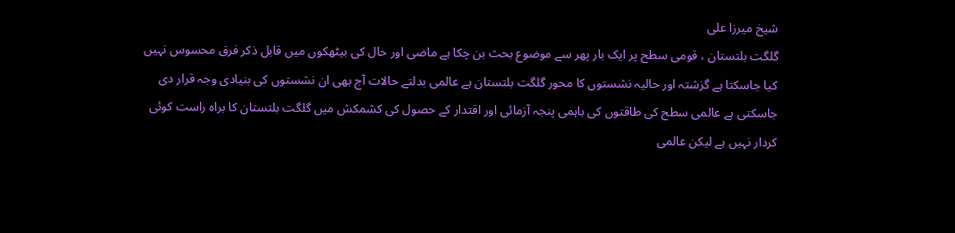شیخ میرزا علی
گلگت بلتستان ، قومی سطح پر ایک بار پھر سے موضوع بحث بن چکا ہے ماضی اور حال کی بیٹھکوں میں قابل ذکر فرق محسوس نہیں کیا جاسکتا ہے گزشتہ اور حالیہ نشستوں کا محور گلگت بلتستان ہے عالمی بدلتے حالات آج بھی ان نشستوں کی بنیادی وجہ قرار دی جاسکتی ہے عالمی سطح کی طاقتوں کی باہمی پنجہ آزمائی اور اقتدار کے حصول کی کشمکش میں گلگت بلتستان کا براہ راست کوئی کردار نہیں ہے لیکن عالمی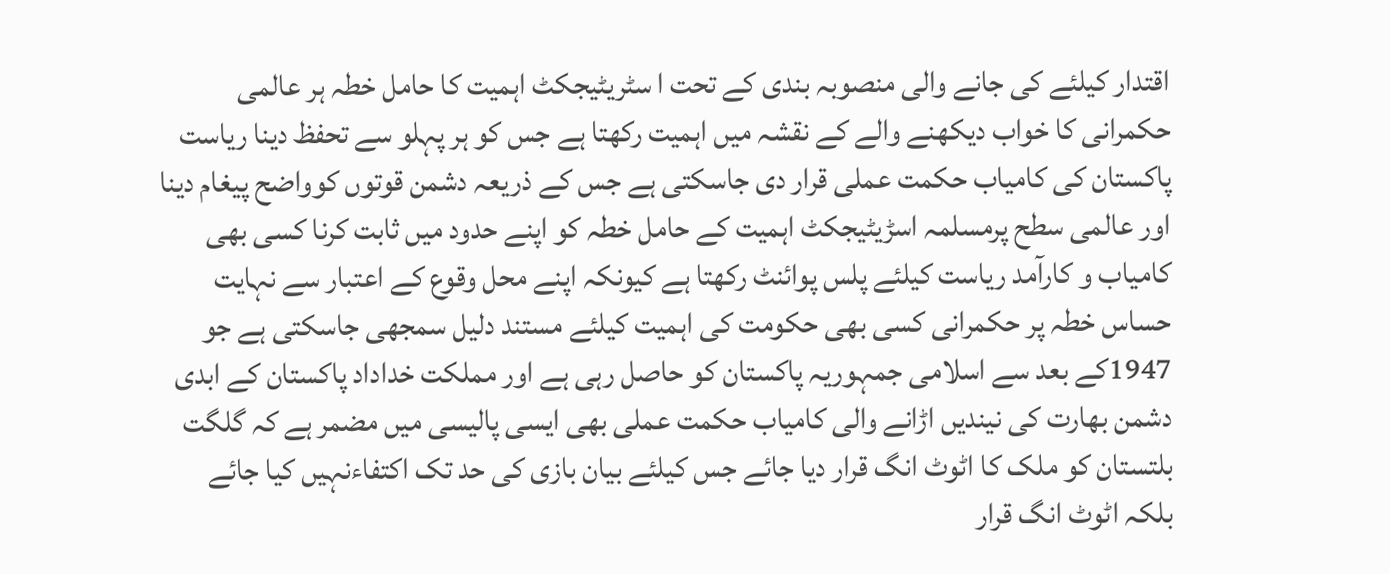اقتدار کیلئے کی جانے والی منصوبہ بندی کے تحت ا سٹریٹیجکٹ اہمیت کا حامل خطہ ہر عالمی حکمرانی کا خواب دیکھنے والے کے نقشہ میں اہمیت رکھتا ہے جس کو ہر پہلو سے تحفظ دینا ریاست پاکستان کی کامیاب حکمت عملی قرار دی جاسکتی ہے جس کے ذریعہ دشمن قوتوں کوواضح پیغام دینا اور عالمی سطح پرمسلمہ اسڑیٹیجکٹ اہمیت کے حامل خطہ کو اپنے حدود میں ثابت کرنا کسی بھی کامیاب و کارآمد ریاست کیلئے پلس پوائنٹ رکھتا ہے کیونکہ اپنے محل وقوع کے اعتبار سے نہایت حساس خطہ پر حکمرانی کسی بھی حکومت کی اہمیت کیلئے مستند دلیل سمجھی جاسکتی ہے جو 1947کے بعد سے اسلامی جمہوریہ پاکستان کو حاصل رہی ہے اور مملکت خداداد پاکستان کے ابدی دشمن بھارت کی نیندیں اڑانے والی کامیاب حکمت عملی بھی ایسی پالیسی میں مضمر ہے کہ گلگت بلتستان کو ملک کا اٹوٹ انگ قرار دیا جائے جس کیلئے بیان بازی کی حد تک اکتفاءنہیں کیا جائے بلکہ اٹوٹ انگ قرار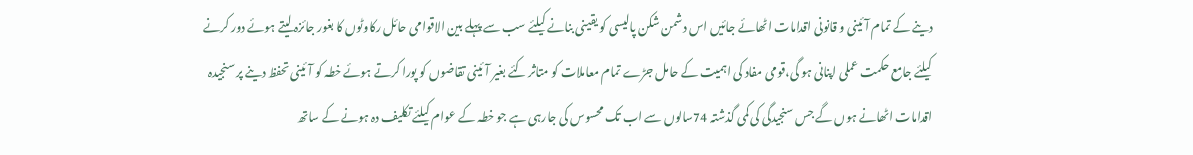دینے کے تمام آئینی و قانونی اقدامات اٹھائے جائیں اس دشمن شکن پالیسی کو یقینی بنانے کیلئے سب سے پہلے بین الاقوامی حائل رکاوٹوں کا بغور جائزہ لیتے ہوئے دور کرنے کیلئے جامع حکمت عملی اپنانی ہو گی،قومی مفاد کی اہمیت کے حامل جڑے تمام معاملات کو متاثر کئے بغیر آئینی تقاضوں کو پورا کرتے ہوئے خطہ کو آئینی تحفظ دینے پر سنجیدہ اقدامات اٹھانے ہوں گے جس سنجیدگی کی کمی گذشتہ 74سالوں سے اب تک محسوس کی جارہی ہے جو خطہ کے عوام کیلئے تکلیف دہ ہونے کے ساتھ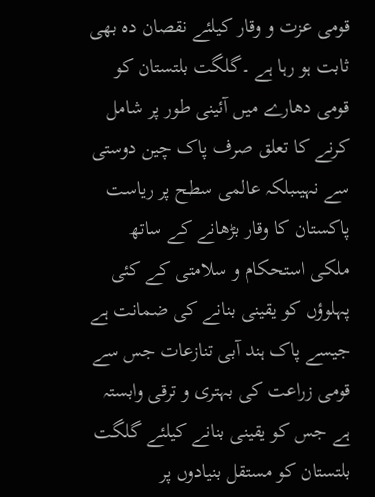قومی عزت و وقار کیلئے نقصان دہ بھی ثابت ہو رہا ہے ۔گلگت بلتستان کو قومی دھارے میں آئینی طور پر شامل کرنے کا تعلق صرف پاک چین دوستی سے نہیںبلکہ عالمی سطح پر ریاست پاکستان کا وقار بڑھانے کے ساتھ ملکی استحکام و سلامتی کے کئی پہلوؤں کو یقینی بنانے کی ضمانت ہے جیسے پاک ہند آبی تنازعات جس سے قومی زراعت کی بہتری و ترقی وابستہ ہے جس کو یقینی بنانے کیلئے گلگت بلتستان کو مستقل بنیادوں پر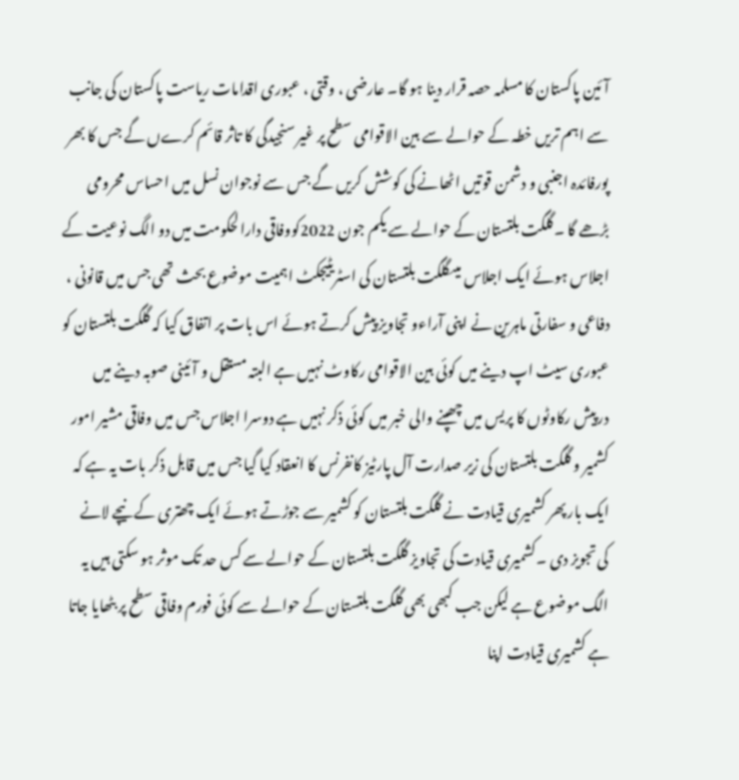آئین پاکستان کا مسلمہ حصہ قرار دینا ہو گا۔ عارضی ، وقتی ، عبوری اقدامات ریاست پاکستان کی جانب سے اہم تریں خطہ کے حوالے سے بین الاقوامی سطح پر غیر سنجیدگی کا تاثر قائم کرےں گے جس کا بھر پورفائدہ اجنبی و دشمن قوتیں اٹھانے کی کوشش کریں گے جس سے نوجوان نسل میں احساس محرومی بڑھے گا ۔گلگت بلتستان کے حوالے سے یکم جون 2022کووفاقی دارالحکومت میں دو الگ نوعیت کے اجلاس ہوئے ایک اجلاس میںگلگت بلتستان کی اسٹریٹیجکٹ اہمیت موضوع بحث تھی جس میں قانونی ، دفاعی و سفارتی ماہرین نے اپنی آراءو تجاویز پیش کرتے ہوئے اس بات پر اتفاق کیا کہ گلگت بلتستان کو عبوری سیٹ اپ دینے میں کوئی بین الاقوامی رکاوٹ نہیں ہے البتہ مستقل و آئینی صوبہ دینے میں درپیش رکاوٹوں کا پریس میں چھپنے والی خبر میں کوئی ذکر نہیں ہے دوسرا اجلاس جس میں وفاقی مشیر امور کشمیر و گلگت بلتستان کی زیر صدارت آل پارٹیز کانفرنس کا انعقاد کیا گیا جس میں قابل ذکر بات یہ ہے کہ ایک بار پھر کشمیری قیادت نے گلگت بلتستان کو کشمیر سے جوڑتے ہوئے ایک چھتری کے نیچے لانے کی تجویز دی ۔کشمیری قیادت کی تجاویز گلگت بلتستان کے حوالے سے کس حد تک موثر ہو سکتی ہیں یہ الگ موضوع ہے لیکن جب کبھی بھی گلگت بلتستان کے حوالے سے کوئی فورم وفاقی سطح پر بٹھایا جاتا ہے کشمیری قیادت اپنا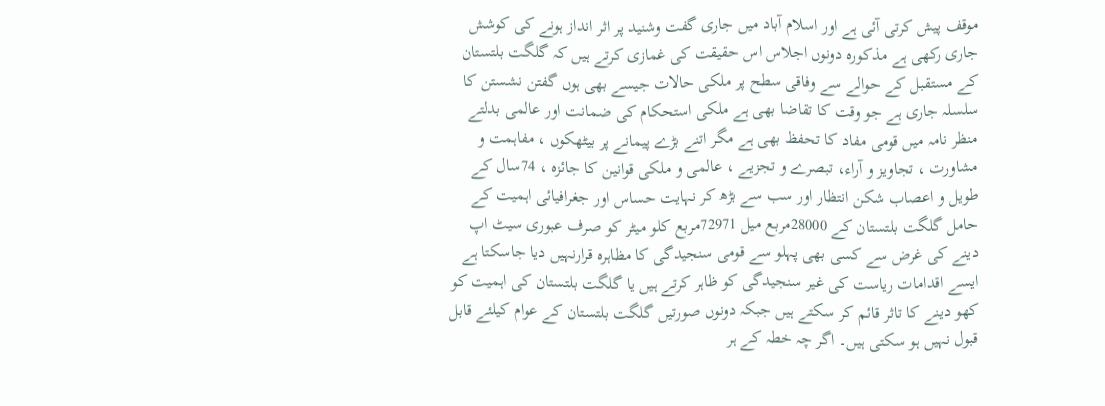موقف پیش کرتی آئی ہے اور اسلام آباد میں جاری گفت وشنید پر اثر انداز ہونے کی کوشش جاری رکھی ہے مذکورہ دونوں اجلاس اس حقیقت کی غمازی کرتے ہیں کہ گلگت بلتستان کے مستقبل کے حوالے سے وفاقی سطح پر ملکی حالات جیسے بھی ہوں گفتن نشستن کا سلسلہ جاری ہے جو وقت کا تقاضا بھی ہے ملکی استحکام کی ضمانت اور عالمی بدلتے منظر نامہ میں قومی مفاد کا تحفظ بھی ہے مگر اتنے بڑے پیمانے پر بیٹھکوں ، مفاہمت و مشاورت ، تجاویز و آراء، تبصرے و تجزیے ، عالمی و ملکی قوانین کا جائزہ ، 74سال کے طویل و اعصاب شکن انتظار اور سب سے بڑھ کر نہایت حساس اور جغرافیائی اہمیت کے حامل گلگت بلتستان کے 28000مربع میل 72971مربع کلو میٹر کو صرف عبوری سیٹ اپ دینے کی غرض سے کسی بھی پہلو سے قومی سنجیدگی کا مظاہرہ قرارنہیں دیا جاسکتا ہے ایسے اقدامات ریاست کی غیر سنجیدگی کو ظاہر کرتے ہیں یا گلگت بلتستان کی اہمیت کو کھو دینے کا تاثر قائم کر سکتے ہیں جبکہ دونوں صورتیں گلگت بلتستان کے عوام کیلئے قابل قبول نہیں ہو سکتی ہیں۔ اگر چہ خطہ کے ہر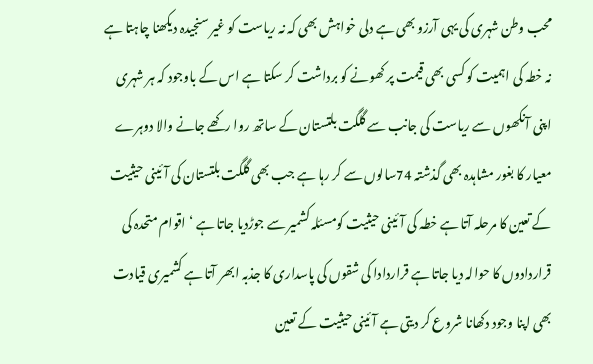محب وطن شہری کی یہی آرزو بھی ہے دلی خواہش بھی کہ نہ ریاست کو غیر سنجیدہ دیکھنا چاہتا ہے نہ خطہ کی اہمیت کو کسی بھی قیمت پر کھونے کو برداشت کر سکتا ہے اس کے باوجود کہ ہر شہری اپنی آنکھوں سے ریاست کی جانب سے گلگت بلتستان کے ساتھ روا رکھے جانے والا دوہرے معیار کا بغور مشاہدہ بھی گذشتہ 74سالوں سے کر رہا ہے جب بھی گلگت بلتستان کی آئینی حیثیت کے تعین کا مرحلہ آتا ہے خطہ کی آئینی حیثیت کومسئلہ کشمیر سے جوڑدیا جاتا ہے ‘اقوام متحدہ کی قراردادوں کا حوالہ دیا جاتا ہے قراردادا کی شقوں کی پاسداری کا جذبہ ابھر آتا ہے کشمیری قیادت بھی اپنا وجود دکھانا شروع کر دیتی ہے آئینی حیثیت کے تعین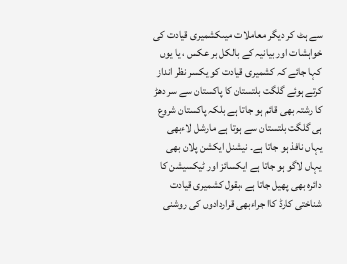سے ہٹ کر دیگر معاملات میںکشمیری قیادت کی خواہشات اور بیانیہ کے بالکل بر عکس ، یا یوں کہا جائے کہ کشمیری قیادت کو یکسر نظر انداز کرتے ہوئے گلگت بلتستان کا پاکستان سے سر دھڑ کا رشتہ بھی قائم ہو جاتا ہے بلکہ پاکستان شروع ہی گلگت بلتستان سے ہوتا ہے مارشل لاءبھی یہاں نافذ ہو جاتا ہے۔ نیشنل ایکشن پلان بھی یہاں لاگو ہو جاتا ہے ایکسائز اور ٹیکسیشن کا دائرہ بھی پھیل جاتا ہے ،بقول کشمیری قیادت شناختی کارڈ کاا جراءبھی قراردادوں کی روشنی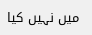میں نہیں کیا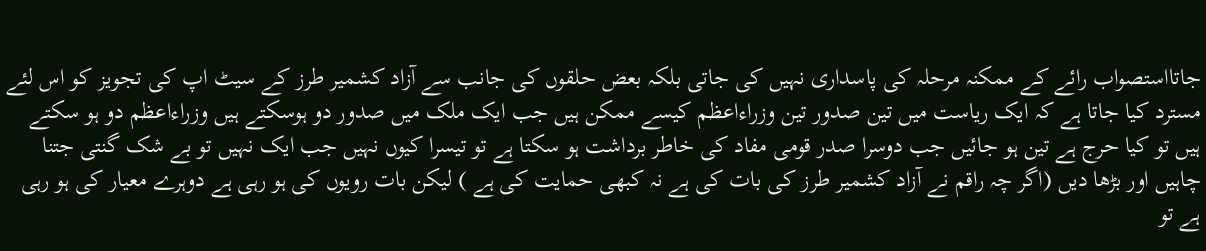جاتااستصواب رائے کے ممکنہ مرحلہ کی پاسداری نہیں کی جاتی بلکہ بعض حلقوں کی جانب سے آزاد کشمیر طرز کے سیٹ اپ کی تجویز کو اس لئے مسترد کیا جاتا ہے کہ ایک ریاست میں تین صدور تین وزراءاعظم کیسے ممکن ہیں جب ایک ملک میں صدور دو ہوسکتے ہیں وزراءاعظم دو ہو سکتے ہیں تو کیا حرج ہے تین ہو جائیں جب دوسرا صدر قومی مفاد کی خاطر برداشت ہو سکتا ہے تو تیسرا کیوں نہیں جب ایک نہیں تو بے شک گنتی جتنا چاہیں اور بڑھا دیں (اگر چہ راقم نے آزاد کشمیر طرز کی بات کی ہے نہ کبھی حمایت کی ہے ) لیکن بات رویوں کی ہو رہی ہے دوہرے معیار کی ہو رہی ہے تو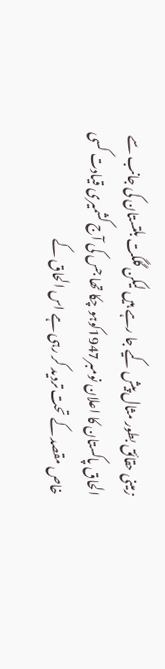زمینی حقائق بطور مثال پیش کیے جا رہے ہیں لیکن گلگت بلتستان کی جانب سے الحاق پاکستان کا اعلان نومبر1947کوہو چکا تھا جس کی آج کشمیری قیادت کسی خاص مقصد کے تحت تردید کر رہی ہے اس الحاق کے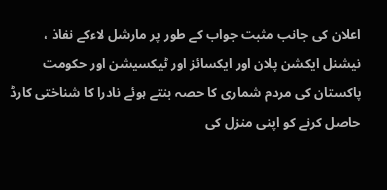اعلان کی جانب مثبت جواب کے طور پر مارشل لاءکے نفاذ ، نیشنل ایکشن پلان اور ایکسائز اور ٹیکسیشن اور حکومت پاکستان کی مردم شماری کا حصہ بنتے ہوئے نادرا کا شناختی کارڈ حاصل کرنے کو اپنی منزل کی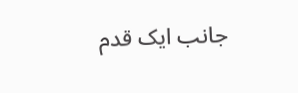جانب ایک قدم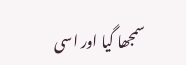سمجھا گیا اور اسی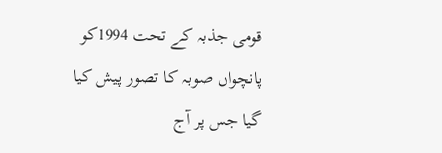قومی جذبہ کے تحت 1994کو پانچواں صوبہ کا تصور پیش کیا گیا جس پر آج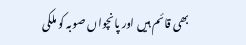بھی قائم ہیں اور پانچواں صوبہ کو ملکی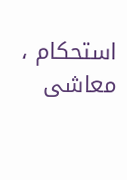استحکام ، معاشی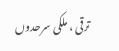ترقی ، ملکی سرحدوں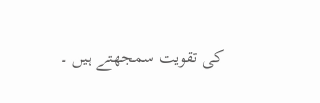کی تقویت سمجھتے ہیں ۔